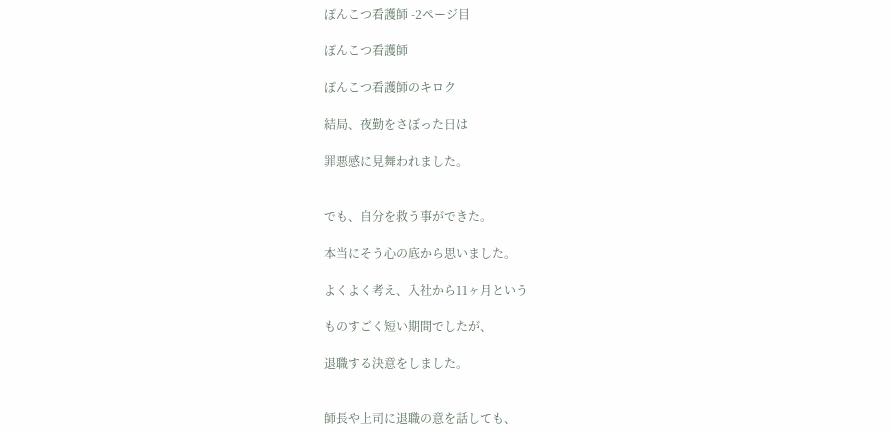ぽんこつ看護師 -2ページ目

ぽんこつ看護師

ぽんこつ看護師のキロク

結局、夜勤をさぼった日は

罪悪感に見舞われました。


でも、自分を救う事ができた。

本当にそう心の底から思いました。

よくよく考え、入社から11ヶ月という

ものすごく短い期間でしたが、

退職する決意をしました。


師長や上司に退職の意を話しても、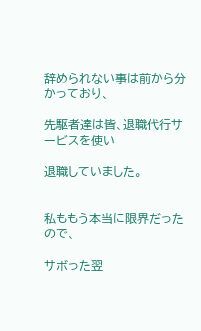辞められない事は前から分かっており、

先駆者達は皆、退職代行サービスを使い

退職していました。


私ももう本当に限界だったので、

サボった翌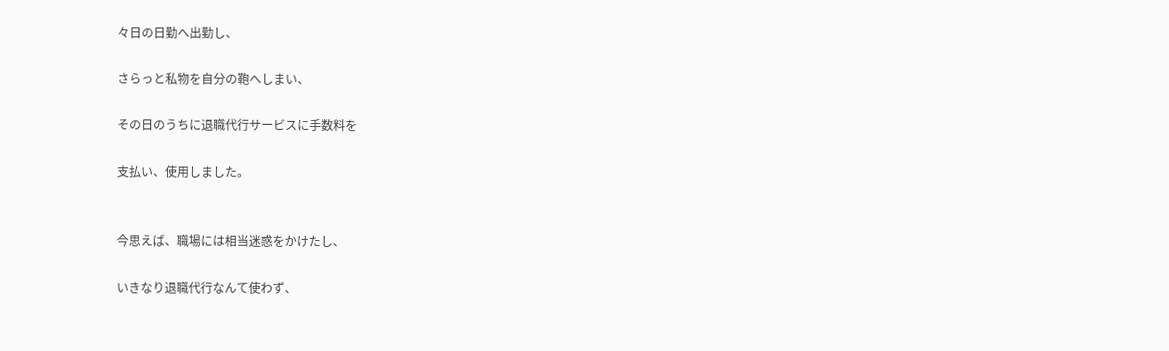々日の日勤へ出勤し、

さらっと私物を自分の鞄へしまい、

その日のうちに退職代行サービスに手数料を

支払い、使用しました。


今思えば、職場には相当迷惑をかけたし、

いきなり退職代行なんて使わず、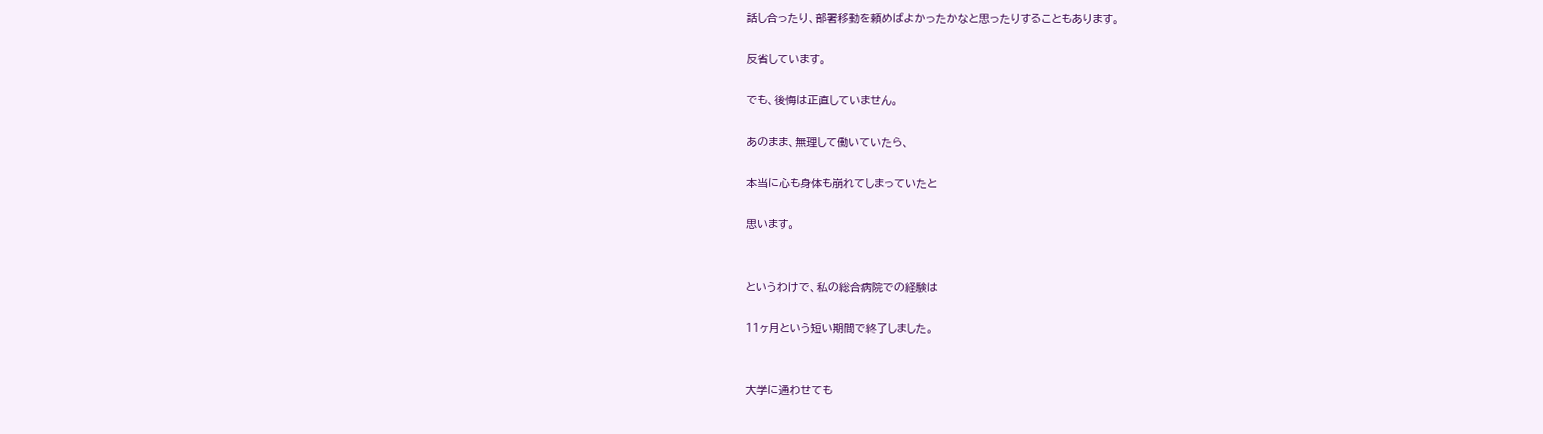話し合ったり、部署移動を頼めばよかったかなと思ったりすることもあります。

反省しています。

でも、後悔は正直していません。

あのまま、無理して働いていたら、

本当に心も身体も崩れてしまっていたと

思います。


というわけで、私の総合病院での経験は

11ヶ月という短い期間で終了しました。


大学に通わせても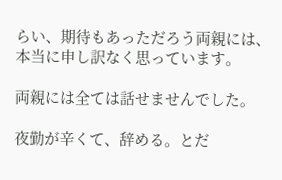らい、期待もあっただろう両親には、本当に申し訳なく思っています。

両親には全ては話せませんでした。

夜勤が辛くて、辞める。とだ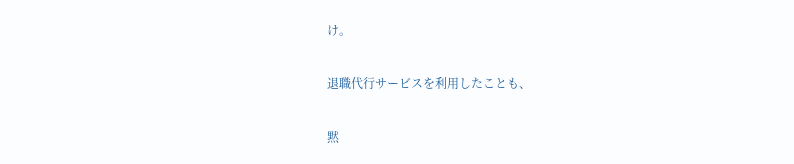け。

退職代行サービスを利用したことも、

黙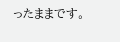ったままです。